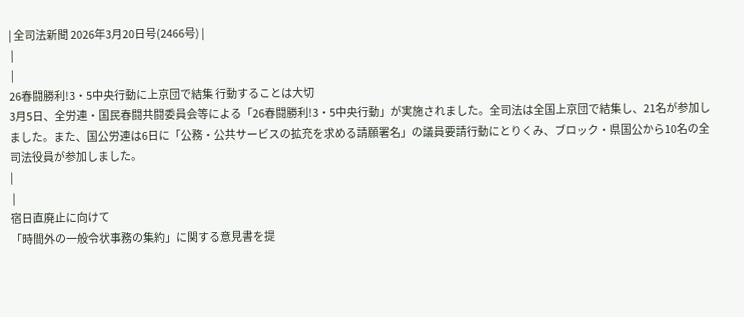| 全司法新聞 2026年3月20日号(2466号) |
 |
 |
26春闘勝利!3・5中央行動に上京団で結集 行動することは大切
3月5日、全労連・国民春闘共闘委員会等による「26春闘勝利!3・5中央行動」が実施されました。全司法は全国上京団で結集し、21名が参加しました。また、国公労連は6日に「公務・公共サービスの拡充を求める請願署名」の議員要請行動にとりくみ、ブロック・県国公から10名の全司法役員が参加しました。
|
 |
宿日直廃止に向けて
「時間外の一般令状事務の集約」に関する意見書を提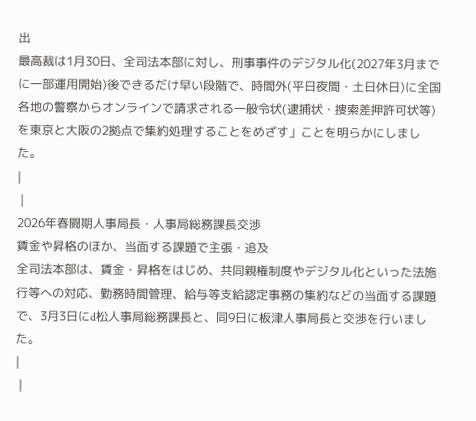出
最高裁は1月30日、全司法本部に対し、刑事事件のデジタル化(2027年3月までに一部運用開始)後できるだけ早い段階で、時間外(平日夜間・土日休日)に全国各地の警察からオンラインで請求される一般令状(逮捕状・捜索差押許可状等)を東京と大阪の2拠点で集約処理することをめざす」ことを明らかにしました。
|
 |
2026年春闘期人事局長・人事局総務課長交渉
賃金や昇格のほか、当面する課題で主張・追及
全司法本部は、賃金・昇格をはじめ、共同親権制度やデジタル化といった法施行等への対応、勤務時間管理、給与等支給認定事務の集約などの当面する課題で、3月3日にd松人事局総務課長と、同9日に板津人事局長と交渉を行いました。
|
 |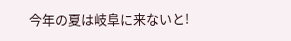今年の夏は岐阜に来ないと!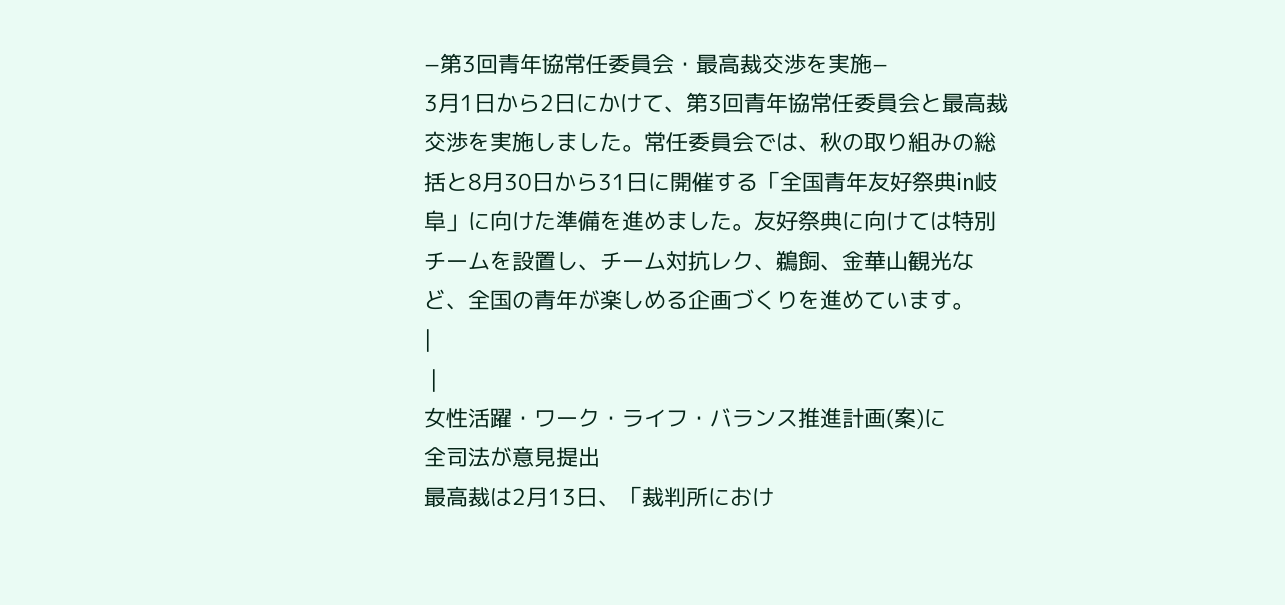−第3回青年協常任委員会・最高裁交渉を実施−
3月1日から2日にかけて、第3回青年協常任委員会と最高裁交渉を実施しました。常任委員会では、秋の取り組みの総括と8月30日から31日に開催する「全国青年友好祭典in岐阜」に向けた準備を進めました。友好祭典に向けては特別チームを設置し、チーム対抗レク、鵜飼、金華山観光など、全国の青年が楽しめる企画づくりを進めています。
|
 |
女性活躍・ワーク・ライフ・バランス推進計画(案)に
全司法が意見提出
最高裁は2月13日、「裁判所におけ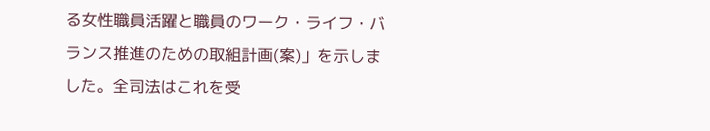る女性職員活躍と職員のワーク・ライフ・バランス推進のための取組計画(案)」を示しました。全司法はこれを受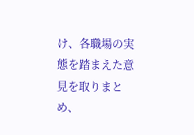け、各職場の実態を踏まえた意見を取りまとめ、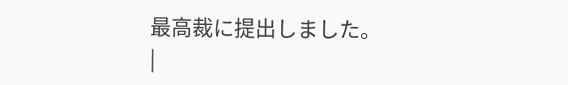最高裁に提出しました。
|